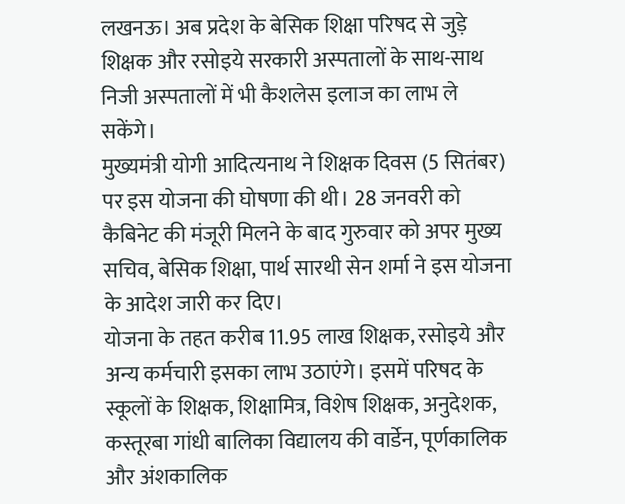लखनऊ। अब प्रदेश के बेसिक शिक्षा परिषद से जुड़े शिक्षक और रसोइये सरकारी अस्पतालों के साथ-साथ निजी अस्पतालों में भी कैशलेस इलाज का लाभ ले सकेंगे।
मुख्यमंत्री योगी आदित्यनाथ ने शिक्षक दिवस (5 सितंबर) पर इस योजना की घोषणा की थी। 28 जनवरी को कैबिनेट की मंजूरी मिलने के बाद गुरुवार को अपर मुख्य सचिव, बेसिक शिक्षा, पार्थ सारथी सेन शर्मा ने इस योजना के आदेश जारी कर दिए।
योजना के तहत करीब 11.95 लाख शिक्षक, रसोइये और अन्य कर्मचारी इसका लाभ उठाएंगे। इसमें परिषद के स्कूलों के शिक्षक, शिक्षामित्र, विशेष शिक्षक, अनुदेशक, कस्तूरबा गांधी बालिका विद्यालय की वार्डेन, पूर्णकालिक और अंशकालिक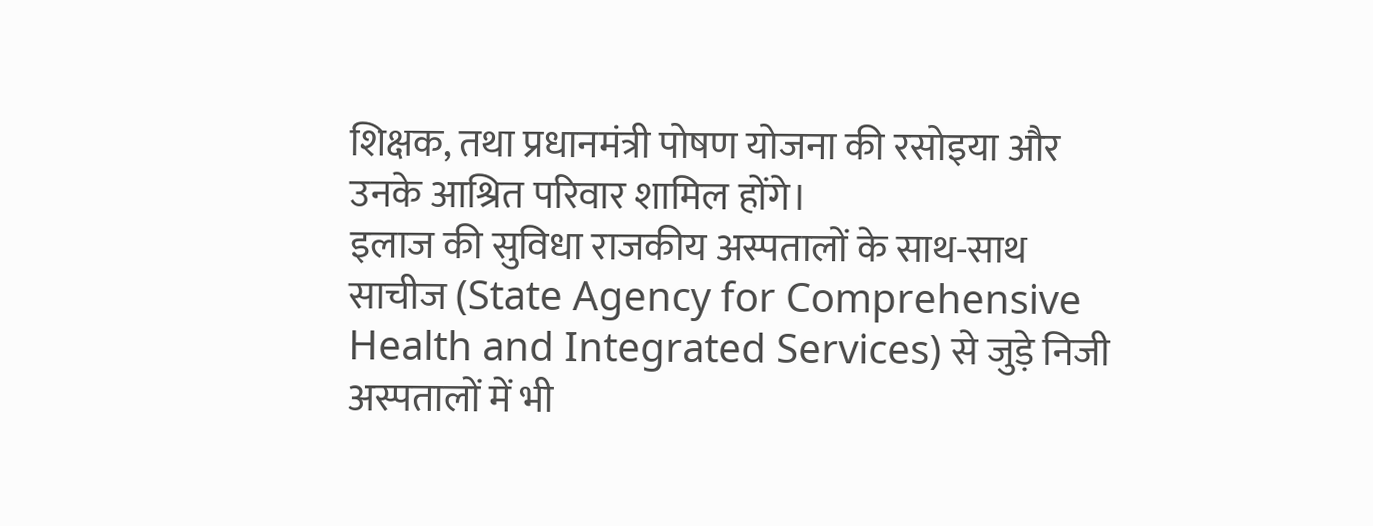शिक्षक, तथा प्रधानमंत्री पोषण योजना की रसोइया और उनके आश्रित परिवार शामिल होंगे।
इलाज की सुविधा राजकीय अस्पतालों के साथ-साथ साचीज (State Agency for Comprehensive Health and Integrated Services) से जुड़े निजी अस्पतालों में भी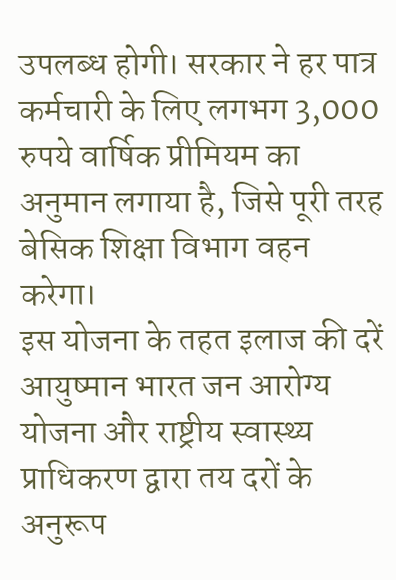उपलब्ध होगी। सरकार ने हर पात्र कर्मचारी के लिए लगभग 3,000 रुपये वार्षिक प्रीमियम का अनुमान लगाया है, जिसे पूरी तरह बेसिक शिक्षा विभाग वहन करेगा।
इस योजना के तहत इलाज की दरें आयुष्मान भारत जन आरोग्य योजना और राष्ट्रीय स्वास्थ्य प्राधिकरण द्वारा तय दरों के अनुरूप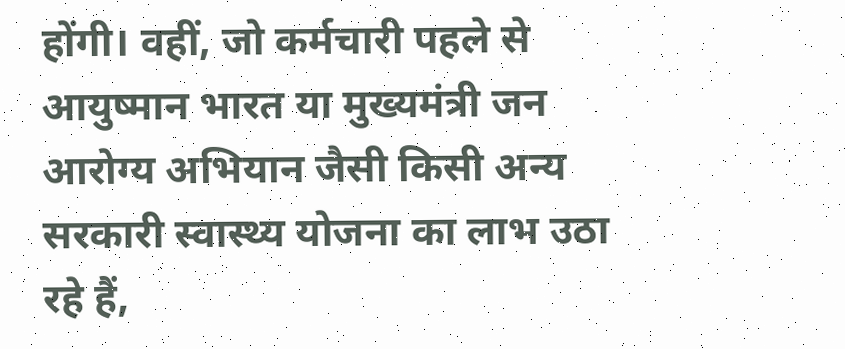होंगी। वहीं, जो कर्मचारी पहले से आयुष्मान भारत या मुख्यमंत्री जन आरोग्य अभियान जैसी किसी अन्य सरकारी स्वास्थ्य योजना का लाभ उठा रहे हैं,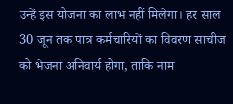उन्हें इस योजना का लाभ नहीं मिलेगा। हर साल 30 जून तक पात्र कर्मचारियों का विवरण साचीज को भेजना अनिवार्य होगा, ताकि नाम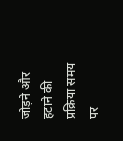जोड़ने और हटाने की प्रक्रिया समय पर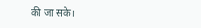की जा सके।